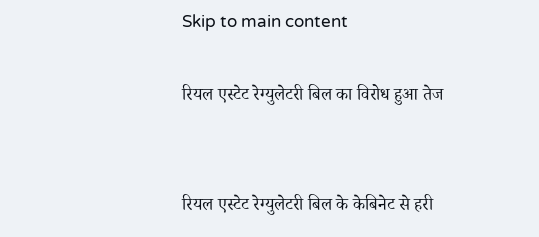Skip to main content

रियल एस्टेट रेग्युलेटरी बिल का विरोध हुआ तेज


रियल एस्टेट रेग्युलेटरी बिल के केबिनेट से हरी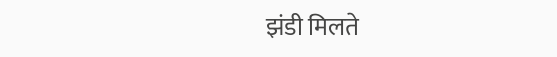झंडी मिलते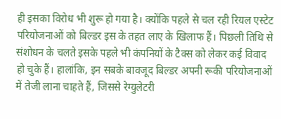ही इसका विरोध भी शुरू हो गया है। क्योंकि पहले से चल रही रियल एस्टेट परियोजनाओं को बिल्डर इस के तहत लाए के खिलाफ हैं। पिछली तिथि से संशोधन के चलते इसके पहले भी कंपनियों के टैक्स को लेकर कई विवाद हो चुके हैं। हालांकि, इन सबके बावजूद बिल्डर अपनी रूकी परियोजनाओं में तेजी लाना चाहते हैं, जिससे रेग्युलेटरी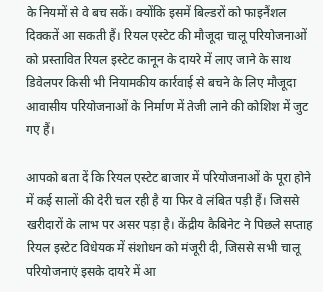के नियमों से वे बच सकें। क्योंकि इसमें बिल्डरों को फाइनैंशल दिक्कतें आ सकती हैं। रियल एस्टेट की मौजूदा चालू परियोजनाओं को प्रस्तावित रियल इस्टेट कानून के दायरे में लाए जाने के साथ डिवेलपर किसी भी नियामकीय कार्रवाई से बचने के लिए मौजूदा आवासीय परियोजनाओं के निर्माण में तेजी लाने की कोशिश में जुट गए हैं।

आपको बता दें कि रियल एस्टेट बाजार में परियोजनाओं के पूरा होने में कई सालों की देरी चल रही है या फिर वे लंबित पड़ी हैं। जिससे खरीदारों के लाभ पर असर पड़ा है। केंद्रीय कैबिनेट ने पिछले सप्ताह रियल इस्टेट विधेयक में संशोधन को मंजूरी दी, जिससे सभी चालू परियोजनाएं इसके दायरे में आ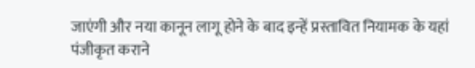जाएंगी और नया कानून लागू होने के बाद इन्हें प्रस्तावित नियामक के यहां पंजीकृत कराने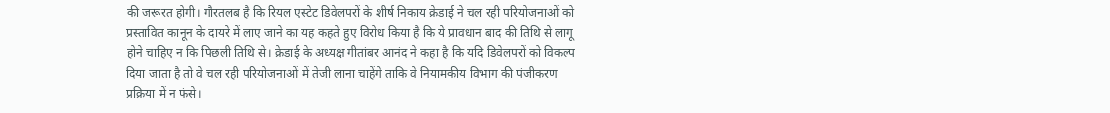की जरूरत होगी। गौरतलब है कि रियल एस्टेट डिवेलपरों के शीर्ष निकाय क्रेडाई ने चल रही परियोजनाओं को प्रस्तावित कानून के दायरे में लाए जाने का यह कहते हुए विरोध किया है कि ये प्रावधान बाद की तिथि से लागू होने चाहिए न कि पिछली तिथि से। क्रेडाई के अध्यक्ष गीतांबर आनंद ने कहा है कि यदि डिवेलपरों को विकल्प दिया जाता है तो वे चल रही परियोजनाओं में तेजी लाना चाहेंगे ताकि वे नियामकीय विभाग की पंजीकरण प्रक्रिया में न फंसे।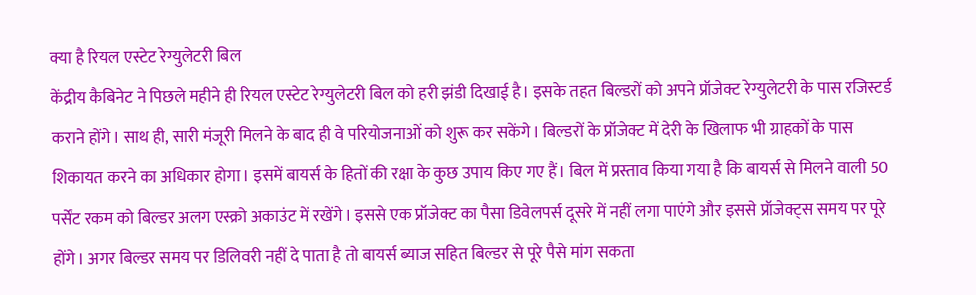क्या है रियल एस्टेट रेग्युलेटरी बिल
केंद्रीय कैबिनेट ने पिछले महीने ही रियल एस्टेट रेग्युलेटरी बिल को हरी झंडी दिखाई है। इसके तहत बिल्डरों को अपने प्रॉजेक्ट रेग्युलेटरी के पास रजिस्टर्ड कराने होंगे। साथ ही, सारी मंजूरी मिलने के बाद ही वे परियोजनाओं को शुरू कर सकेंगे। बिल्डरों के प्रॉजेक्ट में देरी के खिलाफ भी ग्राहकों के पास शिकायत करने का अधिकार होगा। इसमें बायर्स के हितों की रक्षा के कुछ उपाय किए गए हैं। बिल में प्रस्ताव किया गया है कि बायर्स से मिलने वाली 50 पर्सेंट रकम को बिल्डर अलग एस्क्रो अकाउंट में रखेंगे। इससे एक प्रॉजेक्ट का पैसा डिवेलपर्स दूसरे में नहीं लगा पाएंगे और इससे प्रॉजेक्ट्स समय पर पूरे होंगे। अगर बिल्डर समय पर डिलिवरी नहीं दे पाता है तो बायर्स ब्याज सहित बिल्डर से पूरे पैसे मांग सकता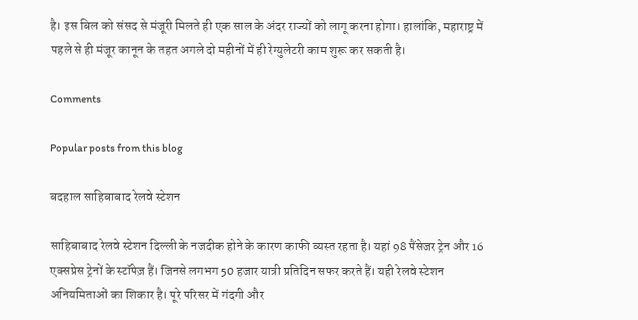है। इस बिल को संसद से मंजूरी मिलते ही एक साल के अंदर राज्यों को लागू करना होगा। हालांकि, महाराष्ट्र में पहले से ही मंजूर कानून के तहत अगले दो महीनों में ही रेग्युलेटरी काम शुरू कर सकती है।

Comments

Popular posts from this blog

बदहाल साहिबाबाद रेलवे स्टेशन

साहिबाबाद रेलवे स्टेशन दिल्ली के नजदीक होने के कारण काफी व्यस्त रहता है। यहां 98 पैंसेजर ट्रेन और 16 एक्सप्रेस ट्रेनों के स्टॉपेज़ हैं। जिनसे लगभग 50 हजार यात्री प्रतिदिन सफर करते हैं। यही रेलवे स्टेशन अनियमिताओं का शिकार है। पूरे परिसर में गंदगी और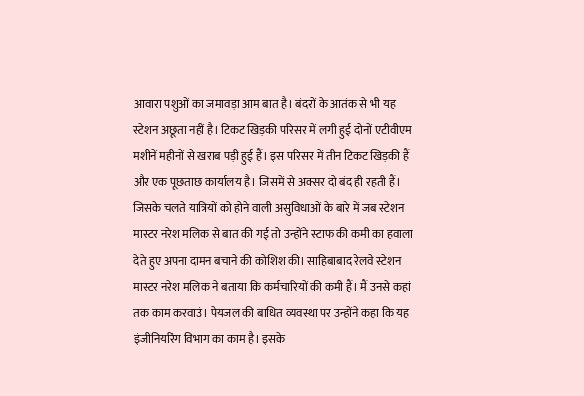आवारा पशुओं का जमावड़ा आम बात है। बंदरों के आतंक से भी यह स्टेशन अछूता नहीं है। टिकट खिड़की परिसर में लगी हुई दोनों एटीवीएम मशीनें महीनों से खराब पड़ी हुई हैं। इस परिसर में तीन टिकट खिड़की हैं और एक पूछताछ कार्यालय है। जिसमें से अक्सर दो बंद ही रहती हैं। जिसके चलते यात्रियों को होने वाली असुविधाओं के बारे में जब स्टेशन मास्टर नरेश मलिक से बात की गई तो उन्होंने स्टाफ की कमी का हवाला देते हुए अपना दामन बचाने की कोशिश की। साहिबाबाद रेलवे स्टेशन मास्टर नरेश मलिक ने बताया कि कर्मचारियों की कमी हैं। मैं उनसे कहां तक काम करवाउं। पेयजल की बाधित व्यवस्था पर उन्होंने कहा कि यह इंजीनियरिंग विभाग का काम है। इसके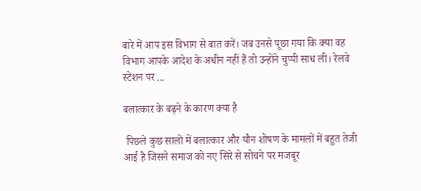बारे में आप इस विभाग से बात करें। जब उनसे पूछा गया कि क्या वह विभाग आपके आदेश के अधीन नहीं हैं तो उन्होंने चुप्पी साध ली। रेलवे स्टेशन पर ...

बलात्कार के बढ़ने के कारण क्या है

 पिछले कुछ सालों में बलात्कार और यौन शोषण के मामलों में बहुत तेजी आई है जिसने समाज को नए सिरे से सोचने पर मजबूर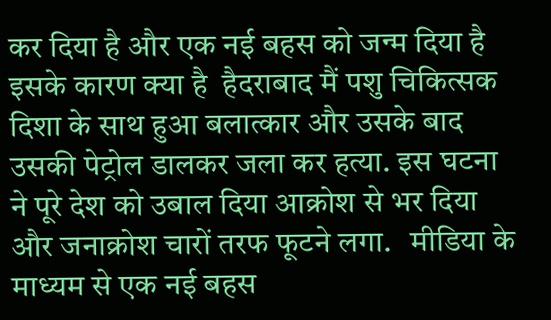कर दिया है और एक नई बहस को जन्म दिया है इसके कारण क्या है  हैदराबाद मैं पशु चिकित्सक दिशा के साथ हुआ बलात्कार और उसके बाद उसकी पेट्रोल डालकर जला कर हत्या. इस घटना ने पूरे देश को उबाल दिया आक्रोश से भर दिया और जनाक्रोश चारों तरफ फूटने लगा.   मीडिया के माध्यम से एक नई बहस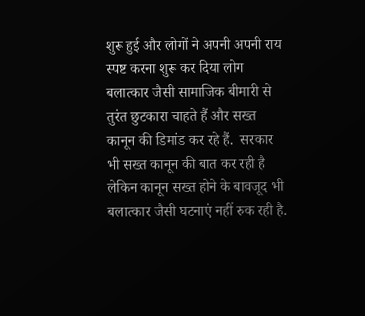शुरू हुई और लोगों ने अपनी अपनी राय स्पष्ट करना शुरू कर दिया लोग बलात्कार जैसी सामाजिक बीमारी से तुरंत छुटकारा चाहते हैं और सख्त कानून की डिमांड कर रहे हैं.  सरकार भी सख्त कानून की बात कर रही है लेकिन कानून सख्त होने के बावजूद भी बलात्कार जैसी घटनाएं नहीं रुक रही है.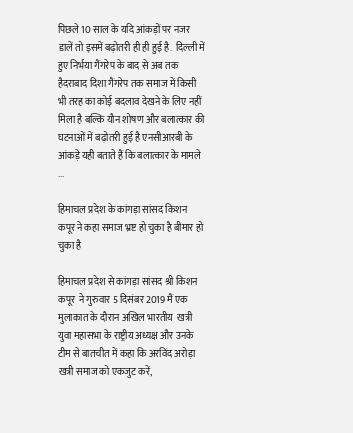पिछले 10 साल के यदि आंकड़ों पर नजर डालें तो इसमें बढ़ोतरी ही ही हुई है.  दिल्ली में हुए निर्भया गैंगरेप के बाद से अब तक हैदराबाद दिशा गैंगरेप तक समाज में किसी भी तरह का कोई बदलाव देखने के लिए नहीं मिला है बल्कि यौन शोषण और बलात्कार की घटनाओं में बढ़ोतरी हुई है एनसीआरबी के आंकड़े यही बताते हैं कि बलात्कार के मामले  ...

हिमाचल प्रदेश के कांगड़ा सांसद किशन कपूर ने कहा समाज भ्रष्ट हो चुका है बीमार हो चुका है

हिमाचल प्रदेश से कांगड़ा सांसद श्री किशन कपूर  ने गुरुवार 5 दिसंबर 2019 मैं एक मुलाकात के दौरान अखिल भारतीय  खत्री युवा महासभा के राष्ट्रीय अध्यक्ष और उनके टीम से बातचीत में कहा कि अरविंद अरोड़ा खत्री समाज को एकजुट करें,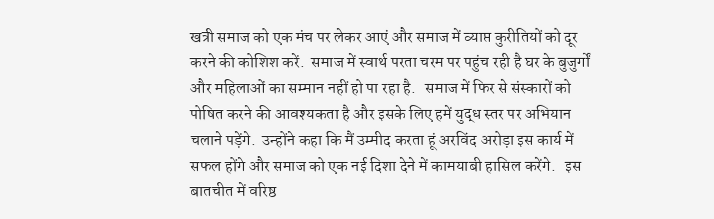खत्री समाज को एक मंच पर लेकर आएं और समाज में व्याप्त कुरीतियों को दूर करने की कोशिश करें.  समाज में स्वार्थ परता चरम पर पहुंच रही है घर के बुजुर्गों और महिलाओं का सम्मान नहीं हो पा रहा है.   समाज में फिर से संस्कारों को पोषित करने की आवश्यकता है और इसके लिए हमें युद्ध स्तर पर अभियान चलाने पड़ेंगे.  उन्होंने कहा कि मैं उम्मीद करता हूं अरविंद अरोड़ा इस कार्य में सफल होंगे और समाज को एक नई दिशा देने में कामयाबी हासिल करेंगे.   इस बातचीत में वरिष्ठ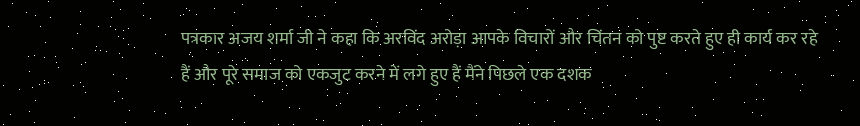पत्रकार अजय शर्मा जी ने कहा कि अरविंद अरोड़ा आपके विचारों और चिंतन को पुष्ट करते हुए ही कार्य कर रहे हैं और पूरे समाज को एकजुट करने में लगे हुए हैं मैंने पिछले एक दशक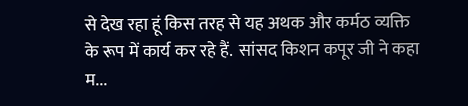से देख रहा हूं किस तरह से यह अथक और कर्मठ व्यक्ति के रूप में कार्य कर रहे हैं.  सांसद किशन कपूर जी ने कहा म...